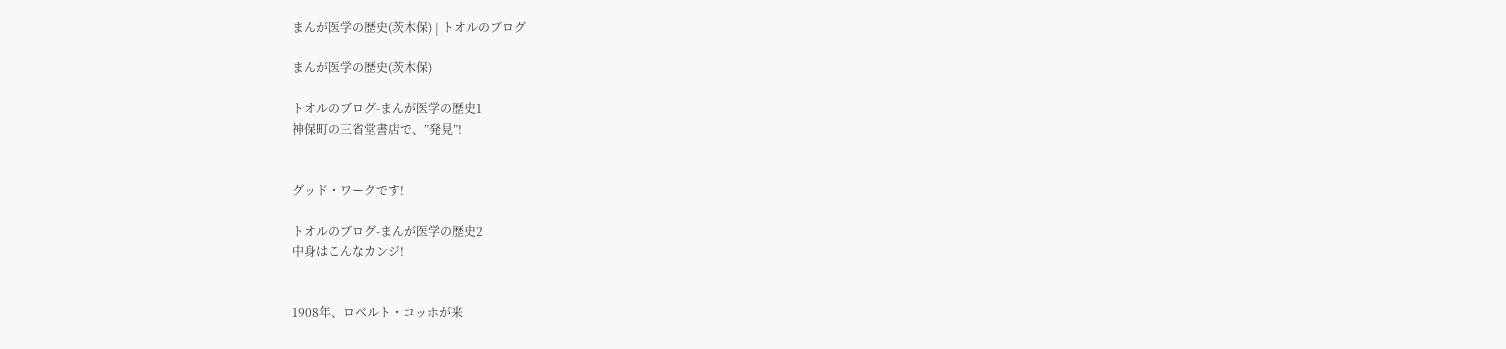まんが医学の歴史(茨木保) | トオルのブログ

まんが医学の歴史(茨木保)

トオルのブログ-まんが医学の歴史1
神保町の三省堂書店で、”発見”!


グッド・ワークです!

トオルのブログ-まんが医学の歴史2
中身はこんなカンジ!


1908年、ロベルト・コッホが来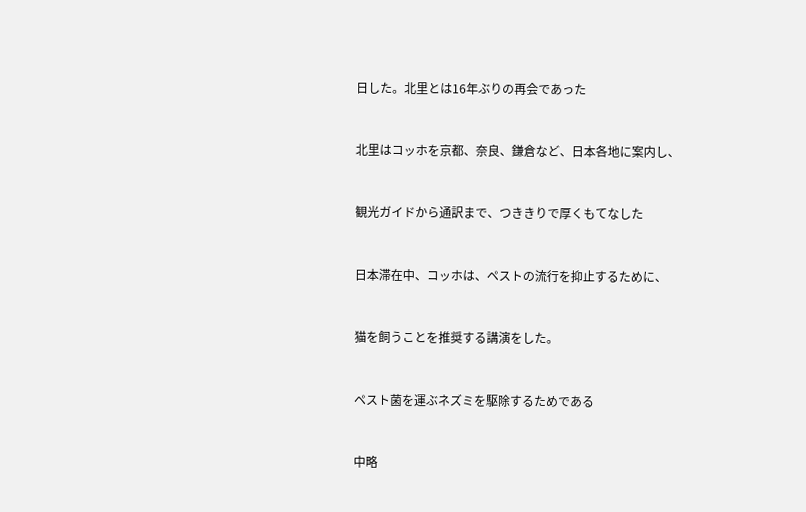日した。北里とは16年ぶりの再会であった


北里はコッホを京都、奈良、鎌倉など、日本各地に案内し、


観光ガイドから通訳まで、つききりで厚くもてなした


日本滞在中、コッホは、ペストの流行を抑止するために、


猫を飼うことを推奨する講演をした。


ペスト菌を運ぶネズミを駆除するためである


中略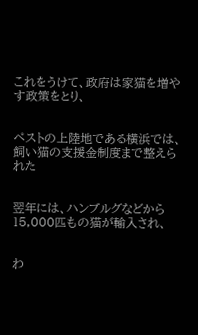これをうけて、政府は家猫を増やす政策をとり、


ペストの上陸地である横浜では、飼い猫の支援金制度まで整えられた


翌年には、ハンブルグなどから15,000匹もの猫が輸入され、


わ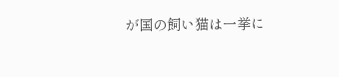が国の飼い猫は一挙に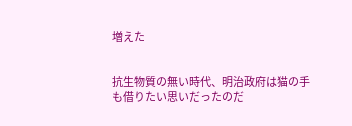増えた


抗生物質の無い時代、明治政府は猫の手も借りたい思いだったのだ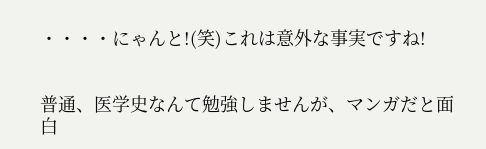・・・・にゃんと!(笑)これは意外な事実ですね!


普通、医学史なんて勉強しませんが、マンガだと面白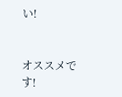い!


オススメです!